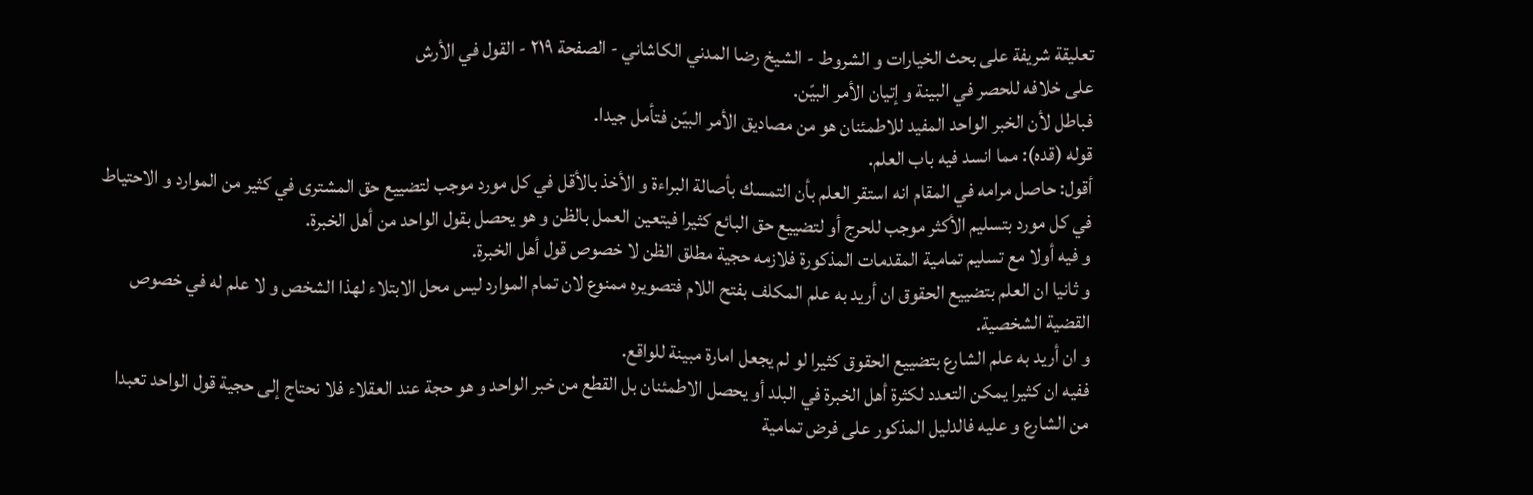تعليقة شريفة على بحث الخيارات و الشروط - الشيخ رضا المدني الكاشاني - الصفحة ٢١٩ - القول في الأرش
على خلافه للحصر في البينة و إتيان الأمر البيّن.
فباطل لأن الخبر الواحد المفيد للاطمئنان هو من مصاديق الأمر البيّن فتأمل جيدا.
قوله (قده): مما انسد فيه باب العلم.
أقول: حاصل مرامه في المقام انه استقر العلم بأن التمسك بأصالة البراءة و الأخذ بالأقل في كل مورد موجب لتضييع حق المشترى في كثير من الموارد و الاحتياط في كل مورد بتسليم الأكثر موجب للحرج أو لتضييع حق البائع كثيرا فيتعين العمل بالظن و هو يحصل بقول الواحد من أهل الخبرة.
و فيه أولا مع تسليم تمامية المقدمات المذكورة فلازمه حجية مطلق الظن لا خصوص قول أهل الخبرة.
و ثانيا ان العلم بتضييع الحقوق ان أريد به علم المكلف بفتح اللام فتصويره ممنوع لان تمام الموارد ليس محل الابتلاء لهذا الشخص و لا علم له في خصوص القضية الشخصية.
و ان أريد به علم الشارع بتضييع الحقوق كثيرا لو لم يجعل امارة مبينة للواقع.
ففيه ان كثيرا يمكن التعدد لكثرة أهل الخبرة في البلد أو يحصل الاطمئنان بل القطع من خبر الواحد و هو حجة عند العقلاء فلا نحتاج إلى حجية قول الواحد تعبدا من الشارع و عليه فالدليل المذكور على فرض تمامية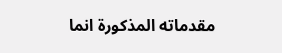مقدماته المذكورة انما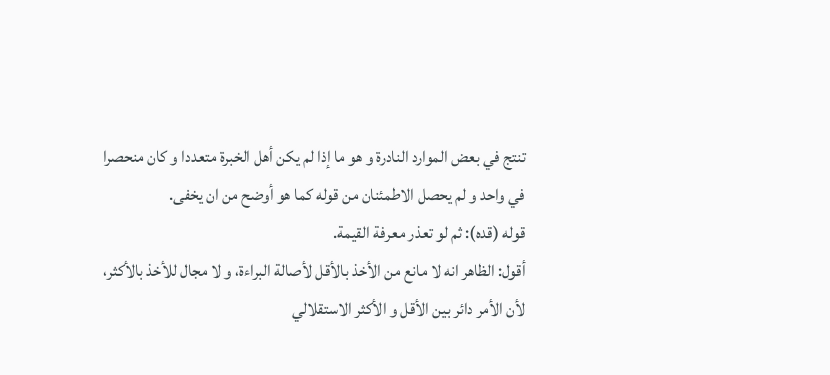تنتج في بعض الموارد النادرة و هو ما إذا لم يكن أهل الخبرة متعددا و كان منحصرا في واحد و لم يحصل الاطمئنان من قوله كما هو أوضح من ان يخفى.
قوله (قده): ثم لو تعذر معرفة القيمة.
أقول: الظاهر انه لا مانع من الأخذ بالأقل لأصالة البراءة، و لا مجال للأخذ بالأكثر، لأن الأمر دائر بين الأقل و الأكثر الاستقلالي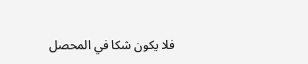فلا يكون شكا في المحصل